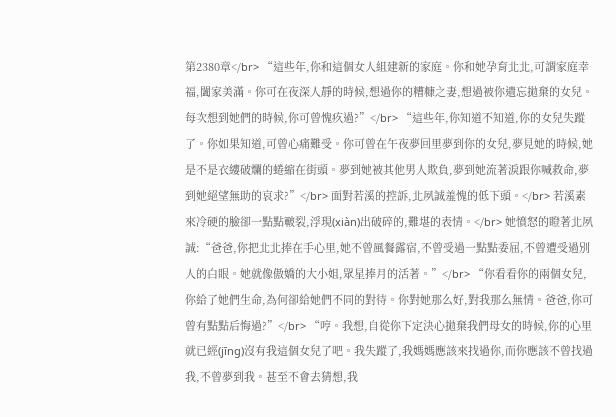第2380章</br> “這些年,你和這個女人組建新的家庭。你和她孕育北北,可謂家庭幸福,闔家美滿。你可在夜深人靜的時候,想過你的糟糠之妻,想過被你遺忘拋棄的女兒。每次想到她們的時候,你可曾愧疚過?”</br> “這些年,你知道不知道,你的女兒失蹤了。你如果知道,可曾心痛難受。你可曾在午夜夢回里夢到你的女兒,夢見她的時候,她是不是衣縷破爛的蜷縮在街頭。夢到她被其他男人欺負,夢到她流著淚跟你喊救命,夢到她絕望無助的哀求?”</br> 面對若溪的控訴,北夙誠羞愧的低下頭。</br> 若溪素來冷硬的臉卻一點點皸裂,浮現(xiàn)出破碎的,難堪的表情。</br> 她憤怒的瞪著北夙誠:“爸爸,你把北北捧在手心里,她不曾風餐露宿,不曾受過一點點委屈,不曾遭受過別人的白眼。她就像傲嬌的大小姐,眾星捧月的活著。”</br> “你看看你的兩個女兒,你給了她們生命,為何卻給她們不同的對待。你對她那么好,對我那么無情。爸爸,你可曾有點點后悔過?”</br> “哼。我想,自從你下定決心拋棄我們母女的時候,你的心里就已經(jīng)沒有我這個女兒了吧。我失蹤了,我媽媽應該來找過你,而你應該不曾找過我,不曾夢到我。甚至不會去猜想,我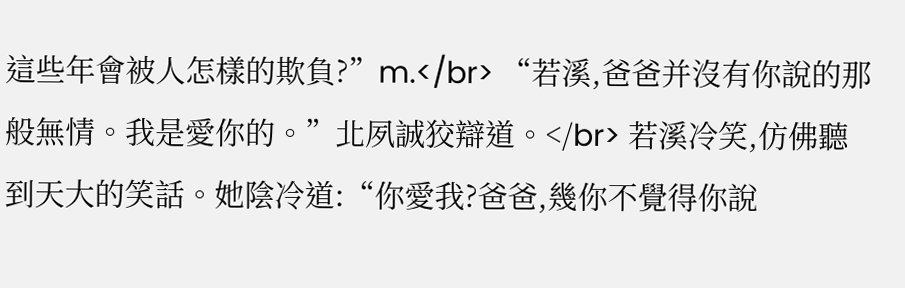這些年會被人怎樣的欺負?”m.</br> “若溪,爸爸并沒有你說的那般無情。我是愛你的。”北夙誠狡辯道。</br> 若溪冷笑,仿佛聽到天大的笑話。她陰冷道:“你愛我?爸爸,幾你不覺得你說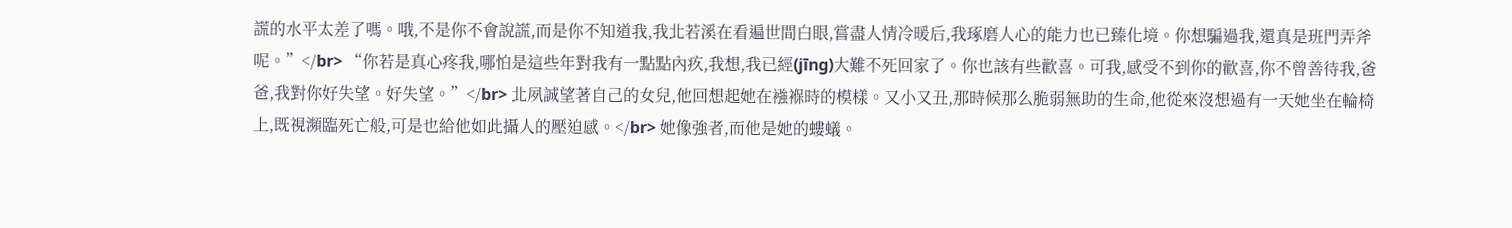謊的水平太差了嗎。哦,不是你不會說謊,而是你不知道我,我北若溪在看遍世間白眼,嘗盡人情冷暖后,我琢磨人心的能力也已臻化境。你想騙過我,還真是班門弄斧呢。”</br> “你若是真心疼我,哪怕是這些年對我有一點點內疚,我想,我已經(jīng)大難不死回家了。你也該有些歡喜。可我,感受不到你的歡喜,你不曾善待我,爸爸,我對你好失望。好失望。”</br> 北夙誠望著自己的女兒,他回想起她在襁褓時的模樣。又小又丑,那時候那么脆弱無助的生命,他從來沒想過有一天她坐在輪椅上,既視瀕臨死亡般,可是也給他如此攝人的壓迫感。</br> 她像強者,而他是她的螻蟻。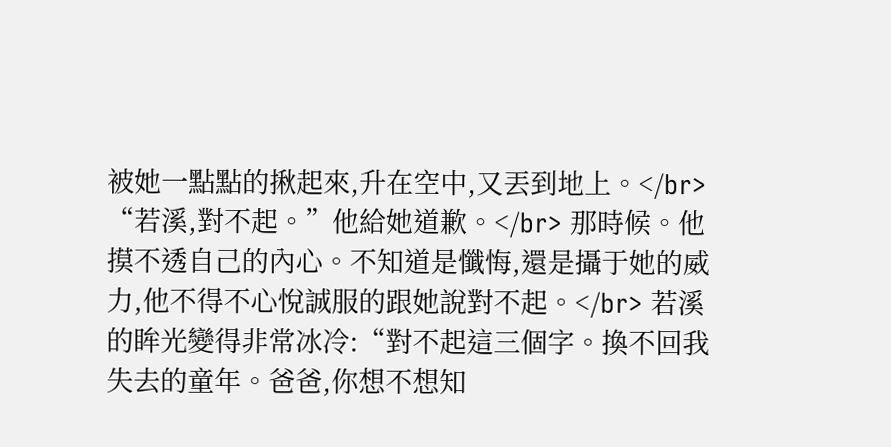被她一點點的揪起來,升在空中,又丟到地上。</br> “若溪,對不起。”他給她道歉。</br> 那時候。他摸不透自己的內心。不知道是懺悔,還是攝于她的威力,他不得不心悅誠服的跟她說對不起。</br> 若溪的眸光變得非常冰冷:“對不起這三個字。換不回我失去的童年。爸爸,你想不想知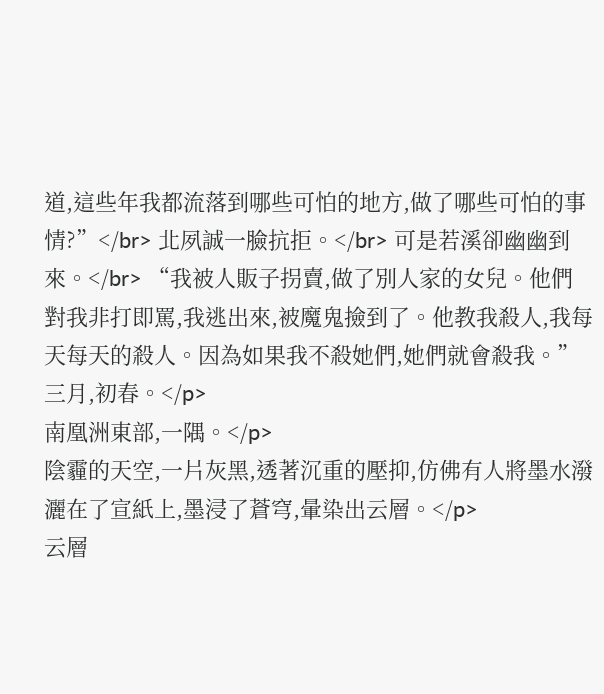道,這些年我都流落到哪些可怕的地方,做了哪些可怕的事情?”</br> 北夙誠一臉抗拒。</br> 可是若溪卻幽幽到來。</br> “我被人販子拐賣,做了別人家的女兒。他們對我非打即罵,我逃出來,被魔鬼撿到了。他教我殺人,我每天每天的殺人。因為如果我不殺她們,她們就會殺我。”
三月,初春。</p>
南凰洲東部,一隅。</p>
陰霾的天空,一片灰黑,透著沉重的壓抑,仿佛有人將墨水潑灑在了宣紙上,墨浸了蒼穹,暈染出云層。</p>
云層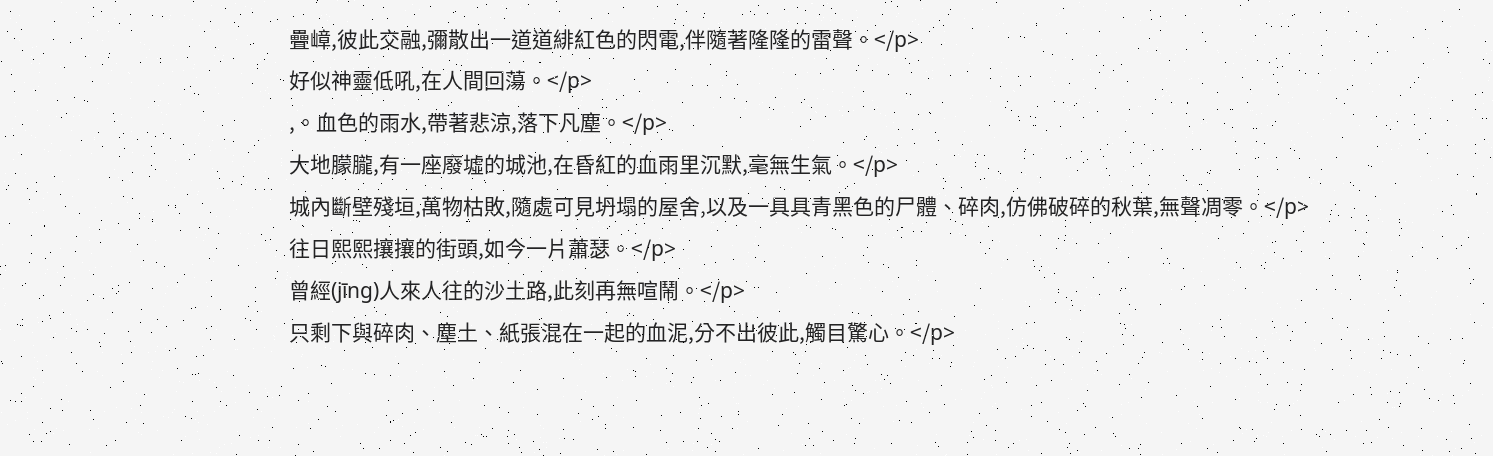疊嶂,彼此交融,彌散出一道道緋紅色的閃電,伴隨著隆隆的雷聲。</p>
好似神靈低吼,在人間回蕩。</p>
,。血色的雨水,帶著悲涼,落下凡塵。</p>
大地朦朧,有一座廢墟的城池,在昏紅的血雨里沉默,毫無生氣。</p>
城內斷壁殘垣,萬物枯敗,隨處可見坍塌的屋舍,以及一具具青黑色的尸體、碎肉,仿佛破碎的秋葉,無聲凋零。</p>
往日熙熙攘攘的街頭,如今一片蕭瑟。</p>
曾經(jīng)人來人往的沙土路,此刻再無喧鬧。</p>
只剩下與碎肉、塵土、紙張混在一起的血泥,分不出彼此,觸目驚心。</p>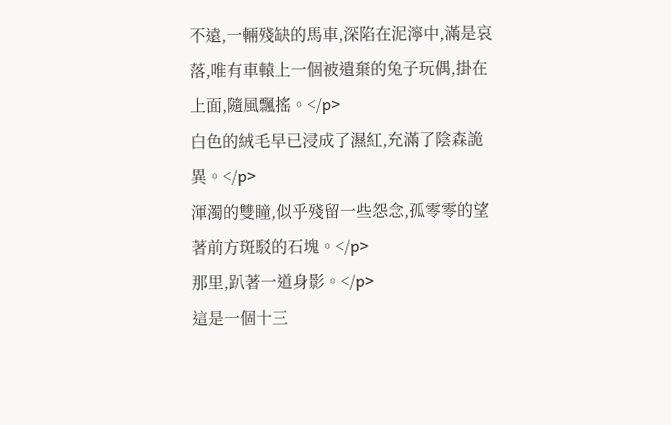不遠,一輛殘缺的馬車,深陷在泥濘中,滿是哀落,唯有車轅上一個被遺棄的兔子玩偶,掛在上面,隨風飄搖。</p>
白色的絨毛早已浸成了濕紅,充滿了陰森詭異。</p>
渾濁的雙瞳,似乎殘留一些怨念,孤零零的望著前方斑駁的石塊。</p>
那里,趴著一道身影。</p>
這是一個十三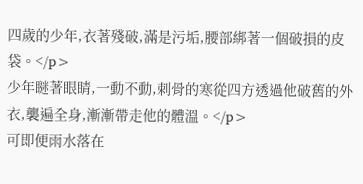四歲的少年,衣著殘破,滿是污垢,腰部綁著一個破損的皮袋。</p>
少年瞇著眼睛,一動不動,刺骨的寒從四方透過他破舊的外衣,襲遍全身,漸漸帶走他的體溫。</p>
可即便雨水落在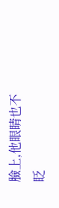臉上,他眼睛也不眨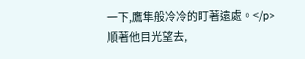一下,鷹隼般冷冷的盯著遠處。</p>
順著他目光望去,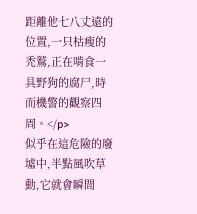距離他七八丈遠的位置,一只枯瘦的禿鷲,正在啃食一具野狗的腐尸,時而機警的觀察四周。</p>
似乎在這危險的廢墟中,半點風吹草動,它就會瞬間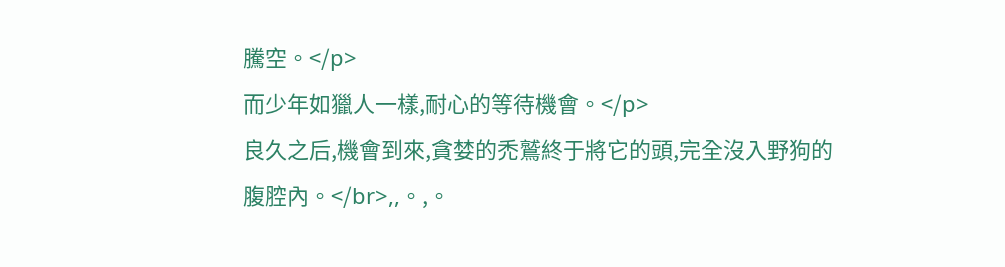騰空。</p>
而少年如獵人一樣,耐心的等待機會。</p>
良久之后,機會到來,貪婪的禿鷲終于將它的頭,完全沒入野狗的腹腔內。</br>,,。,。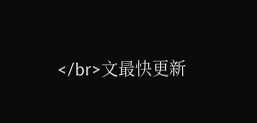</br>文最快更新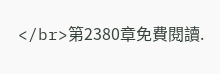</br>第2380章免費閱讀.